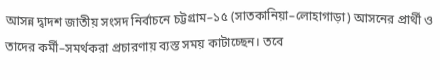আসন্ন দ্বাদশ জাতীয় সংসদ নির্বাচনে চট্টগ্রাম–১৫ (সাতকানিয়া–লোহাগাড়া) আসনের প্রার্থী ও তাদের কর্মী–সমর্থকরা প্রচারণায় ব্যস্ত সময় কাটাচ্ছেন। তবে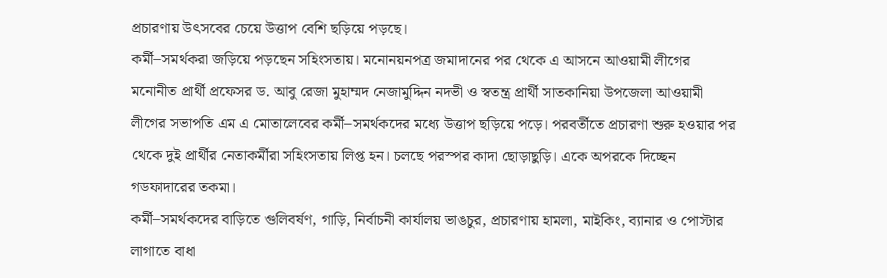প্রচারণায় উৎসবের চেয়ে উত্তাপ বেশি ছড়িয়ে পড়ছে।
কর্মী–সমর্থকরা জড়িয়ে পড়ছেন সহিংসতায়। মনোনয়নপত্র জমাদানের পর থেকে এ আসনে আওয়ামী লীগের মনোনীত প্রার্থী প্রফেসর ড. আবু রেজা মুহাম্মদ নেজামুদ্দিন নদভী ও স্বতন্ত্র প্রার্থী সাতকানিয়া উপজেলা আওয়ামী লীগের সভাপতি এম এ মোতালেবের কর্মী–সমর্থকদের মধ্যে উত্তাপ ছড়িয়ে পড়ে। পরবর্তীতে প্রচারণা শুরু হওয়ার পর থেকে দুই প্রার্থীর নেতাকর্মীরা সহিংসতায় লিপ্ত হন। চলছে পরস্পর কাদা ছোড়াছুড়ি। একে অপরকে দিচ্ছেন গডফাদারের তকমা।
কর্মী–সমর্থকদের বাড়িতে গুলিবর্ষণ, গাড়ি, নির্বাচনী কার্যালয় ভাঙচুর, প্রচারণায় হামলা, মাইকিং, ব্যানার ও পোস্টার লাগাতে বাধা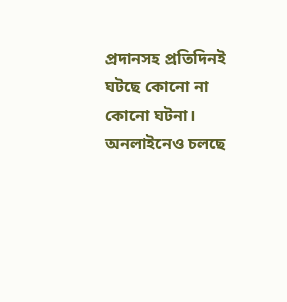প্রদানসহ প্রতিদিনই ঘটছে কোনো না কোনো ঘটনা। অনলাইনেও চলছে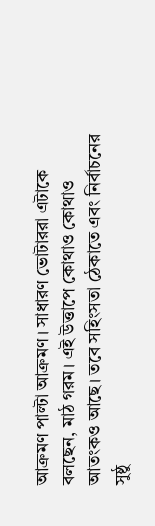আক্রমণ পাল্টা আক্রমণ। সাধারণ ভোটাররা এটাকে বলছেন, মাঠ গরম। এই উত্তাপে কোথাও কোথাও আতংকও আছে। তবে সহিংসতা ঠেকাতে এবং নির্বাচনের সুষ্ঠু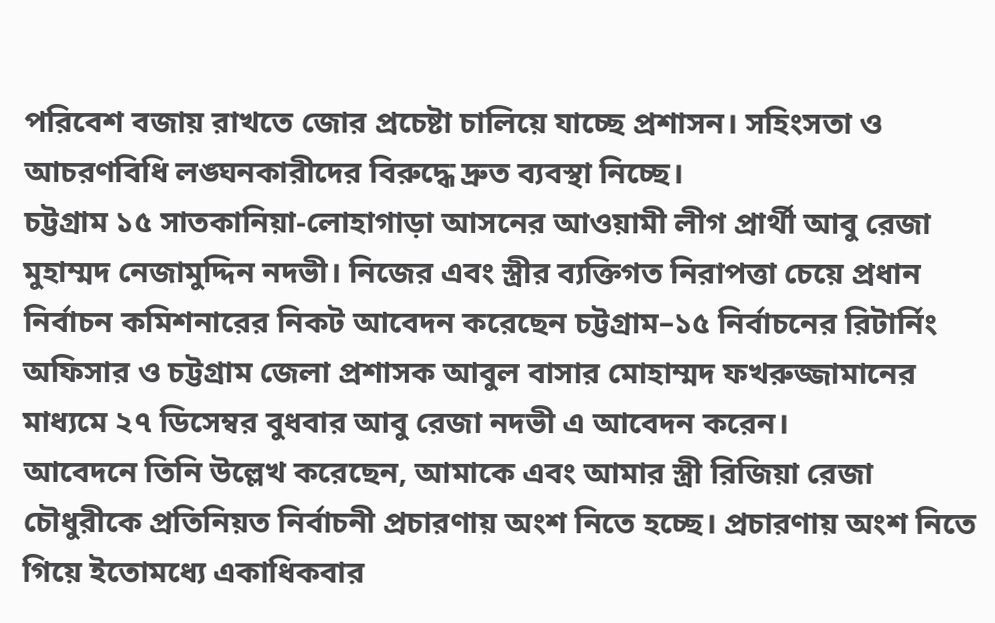পরিবেশ বজায় রাখতে জোর প্রচেষ্টা চালিয়ে যাচ্ছে প্রশাসন। সহিংসতা ও আচরণবিধি লঙ্ঘনকারীদের বিরুদ্ধে দ্রুত ব্যবস্থা নিচ্ছে।
চট্টগ্রাম ১৫ সাতকানিয়া-লোহাগাড়া আসনের আওয়ামী লীগ প্রার্থী আবু রেজা মুহাম্মদ নেজামুদ্দিন নদভী। নিজের এবং স্ত্রীর ব্যক্তিগত নিরাপত্তা চেয়ে প্রধান নির্বাচন কমিশনারের নিকট আবেদন করেছেন চট্টগ্রাম–১৫ নির্বাচনের রিটার্নিং অফিসার ও চট্টগ্রাম জেলা প্রশাসক আবুল বাসার মোহাম্মদ ফখরুজ্জামানের মাধ্যমে ২৭ ডিসেম্বর বুধবার আবু রেজা নদভী এ আবেদন করেন।
আবেদনে তিনি উল্লেখ করেছেন, আমাকে এবং আমার স্ত্রী রিজিয়া রেজা চৌধুরীকে প্রতিনিয়ত নির্বাচনী প্রচারণায় অংশ নিতে হচ্ছে। প্রচারণায় অংশ নিতে গিয়ে ইতোমধ্যে একাধিকবার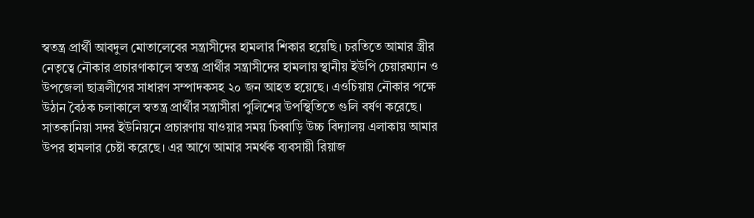স্বতন্ত্র প্রার্থী আবদুল মোতালেবের সন্ত্রাসীদের হামলার শিকার হয়েছি। চরতিতে আমার স্ত্রীর নেতৃত্বে নৌকার প্রচারণাকালে স্বতন্ত্র প্রার্থীর সন্ত্রাসীদের হামলায় স্থানীয় ইউপি চেয়ারম্যান ও উপজেলা ছাত্রলীগের সাধারণ সম্পাদকসহ ২০ জন আহত হয়েছে। এওচিয়ায় নৌকার পক্ষে উঠান বৈঠক চলাকালে স্বতন্ত্র প্রার্থীর সন্ত্রাসীরা পুলিশের উপস্থিতিতে গুলি বর্ষণ করেছে। সাতকানিয়া সদর ইউনিয়নে প্রচারণায় যাওয়ার সময় চিব্বাড়ি উচ্চ বিদ্যালয় এলাকায় আমার উপর হামলার চেষ্টা করেছে। এর আগে আমার সমর্থক ব্যবসায়ী রিয়াজ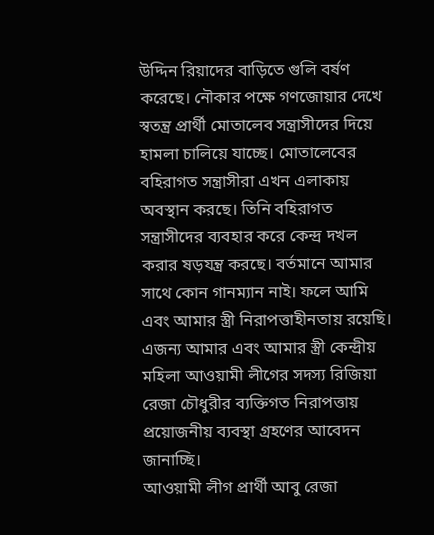উদ্দিন রিয়াদের বাড়িতে গুলি বর্ষণ করেছে। নৌকার পক্ষে গণজোয়ার দেখে স্বতন্ত্র প্রার্থী মোতালেব সন্ত্রাসীদের দিয়ে হামলা চালিয়ে যাচ্ছে। মোতালেবের বহিরাগত সন্ত্রাসীরা এখন এলাকায় অবস্থান করছে। তিনি বহিরাগত সন্ত্রাসীদের ব্যবহার করে কেন্দ্র দখল করার ষড়যন্ত্র করছে। বর্তমানে আমার সাথে কোন গানম্যান নাই। ফলে আমি এবং আমার স্ত্রী নিরাপত্তাহীনতায় রয়েছি। এজন্য আমার এবং আমার স্ত্রী কেন্দ্রীয় মহিলা আওয়ামী লীগের সদস্য রিজিয়া রেজা চৌধুরীর ব্যক্তিগত নিরাপত্তায় প্রয়োজনীয় ব্যবস্থা গ্রহণের আবেদন জানাচ্ছি।
আওয়ামী লীগ প্রার্থী আবু রেজা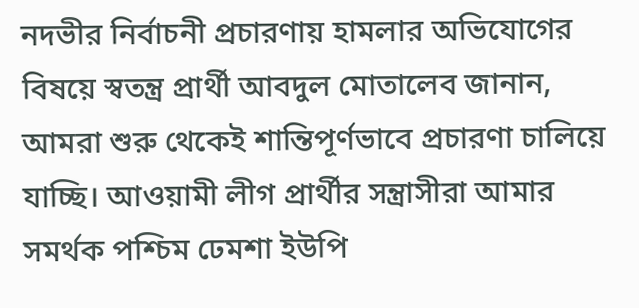নদভীর নির্বাচনী প্রচারণায় হামলার অভিযোগের বিষয়ে স্বতন্ত্র প্রার্থী আবদুল মোতালেব জানান, আমরা শুরু থেকেই শান্তিপূর্ণভাবে প্রচারণা চালিয়ে যাচ্ছি। আওয়ামী লীগ প্রার্থীর সন্ত্রাসীরা আমার সমর্থক পশ্চিম ঢেমশা ইউপি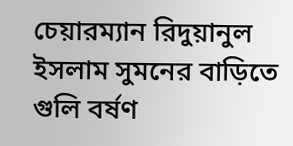চেয়ারম্যান রিদুয়ানুল ইসলাম সুমনের বাড়িতে গুলি বর্ষণ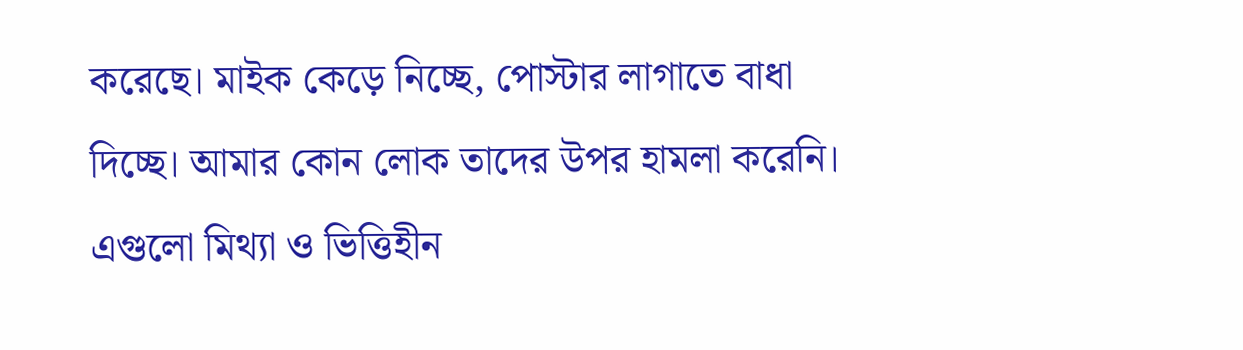করেছে। মাইক কেড়ে নিচ্ছে, পোস্টার লাগাতে বাধা দিচ্ছে। আমার কোন লোক তাদের উপর হামলা করেনি। এগুলো মিথ্যা ও ভিত্তিহীন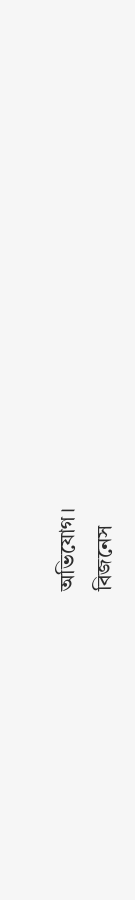অভিযোগ।
বিজনেস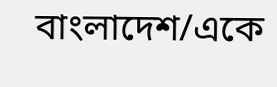বাংলাদেশ/একে